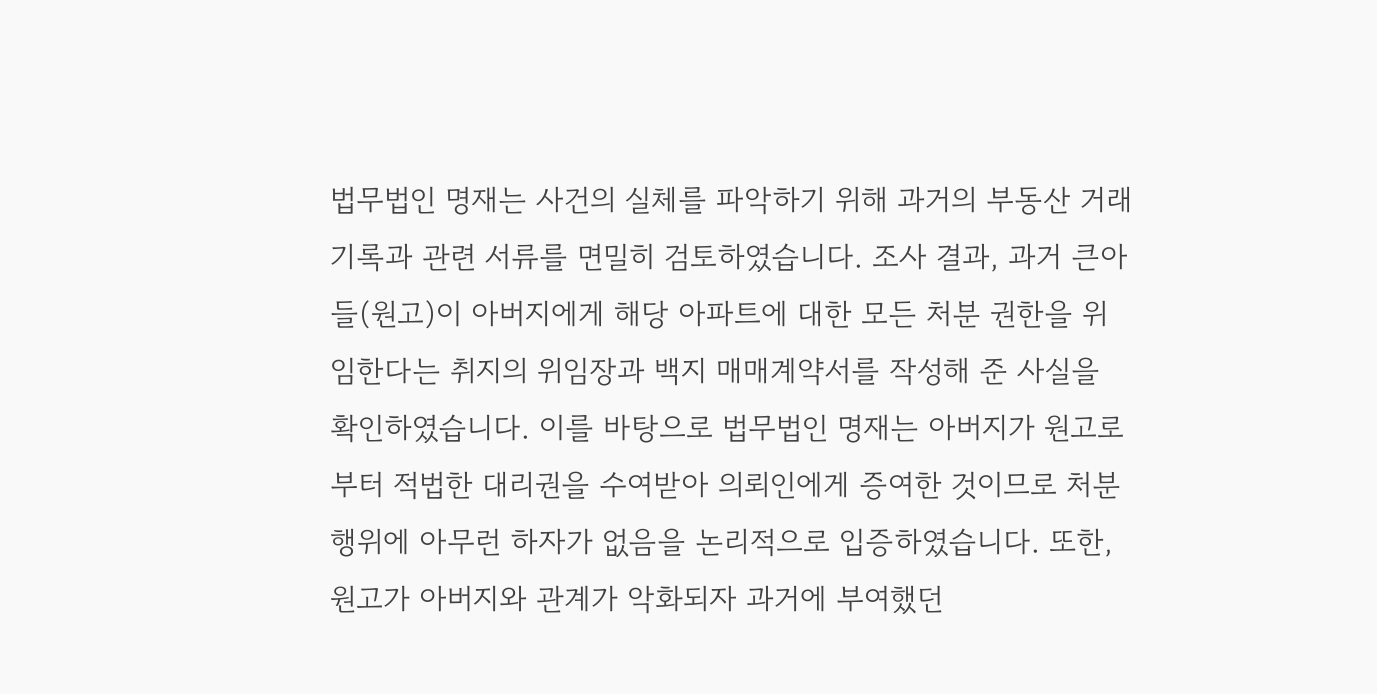법무법인 명재는 사건의 실체를 파악하기 위해 과거의 부동산 거래 기록과 관련 서류를 면밀히 검토하였습니다. 조사 결과, 과거 큰아들(원고)이 아버지에게 해당 아파트에 대한 모든 처분 권한을 위임한다는 취지의 위임장과 백지 매매계약서를 작성해 준 사실을 확인하였습니다. 이를 바탕으로 법무법인 명재는 아버지가 원고로부터 적법한 대리권을 수여받아 의뢰인에게 증여한 것이므로 처분 행위에 아무런 하자가 없음을 논리적으로 입증하였습니다. 또한, 원고가 아버지와 관계가 악화되자 과거에 부여했던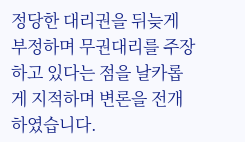정당한 대리권을 뒤늦게 부정하며 무권대리를 주장하고 있다는 점을 날카롭게 지적하며 변론을 전개하였습니다.